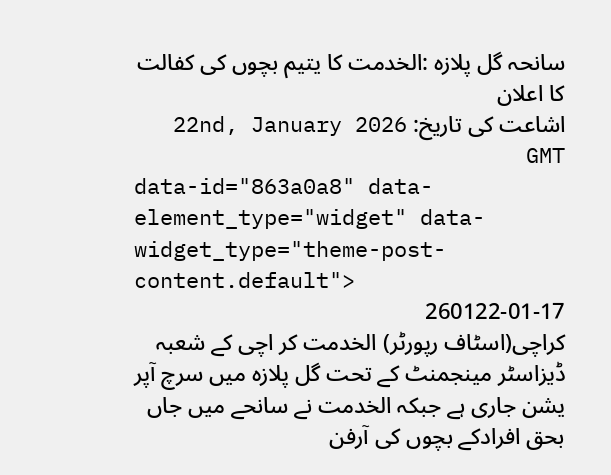سانحہ گل پلازہ :الخدمت کا یتیم بچوں کی کفالت کا اعلان
اشاعت کی تاریخ: 22nd, January 2026 GMT
data-id="863a0a8" data-element_type="widget" data-widget_type="theme-post-content.default">
260122-01-17
کراچی(اسٹاف رپورٹر) الخدمت کر اچی کے شعبہ ڈیزاسٹر مینجمنٹ کے تحت گل پلازہ میں سرچ آپر یشن جاری ہے جبکہ الخدمت نے سانحے میں جاں بحق افرادکے بچوں کی آرفن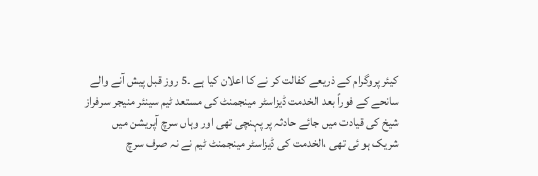کیئر پروگرام کے ذریعے کفالت کر نے کا اعلان کیا ہے ۔5 روز قبل پیش آنے والے سانحے کے فوراً بعد الخدمت ڈیزاسٹر مینجمنٹ کی مستعد ٹیم سینئر منیجر سرفراز شیخ کی قیادت میں جائے حادثہ پر پہنچی تھی اور وہاں سرچ آپریشن میں شریک ہو ئی تھی ،الخدمت کی ڈیزاسٹر مینجمنٹ ٹیم نے نہ صرف سرچ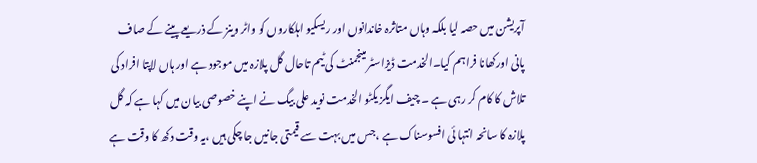آپریشن میں حصہ لیا بلکہ وہاں متاثرہ خاندانوں اور ریسکیو اہلکاروں کو واٹر وینز کے ذریعے پینے کے صاف پانی اورکھانا فراہم کیا۔الخدمت ڈیزاسٹر مینجمنٹ کی ٹیم تاحال گل پلازہ میں موجود ہے اور ہاں لاپتا افراد کی تلاش کا کام کر رہی ہے ۔ چیف ایگز یکٹو الخدمت نوید علی بیگ نے اپنے خصوصی بیان میں کہا ہے کہ گل پلازہ کا سانحہ انتہا ئی افسوسناک ہے ،جس میں بہت سے قیمتی جانیں جا چکی ہیں ،یہ وقت دکھ کا وقت ہے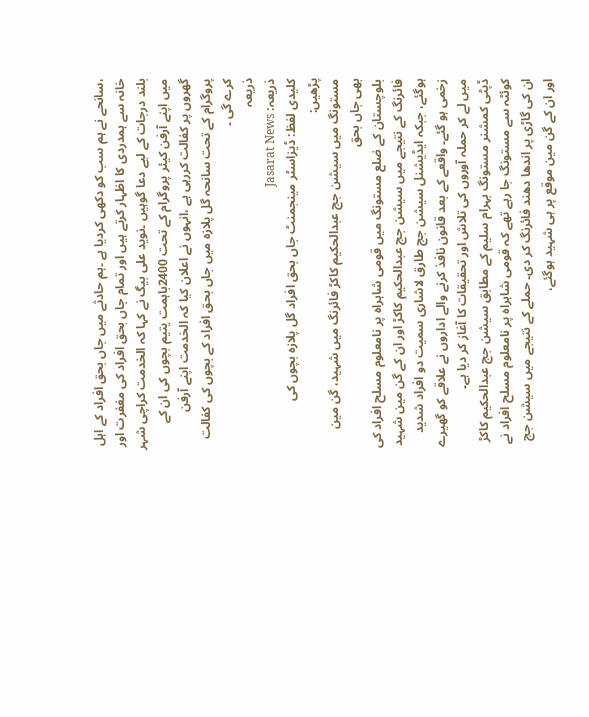،سانحے نے ہم سب کو دکھی کردیا ہے ۔ہم حادثے میں جاں بحق افراد کے اہل خانہ سے ہمدردی کا اظہار کرتے ہیں اور تمام جاں بحق افراد کی مغفرت اور بلند درجات کے لیے دعا گوہیں ۔نوید علی بیگ نے کہا کہ الخدمت کراچی شہر میں اپنے آرفن کیئر پروگرام کے تحت 2400باہمت یتیم بچوں کی ان کے گھروں پر کفالت کررہی ہے ،انہوں نے اعلان کیا کہ الخدمت اپنے آرفن پروگرام کے تحت سانحہ گل پلازہ میں جاں بحق افراد کے بچوں کی کفالت کرے گی ۔
ذریعہ
ذریعہ: Jasarat News
کلیدی لفظ: ڈیزاسٹر مینجمنٹ جاں بحق افراد گل پلازہ بچوں کی
پڑھیں:
مستونگ میں سیشن جج عبدالحکیم کاکڑ فائرنگ میں شہید، گن مین بھی جاں بحق
بلوچستان کے ضلع مستونگ میں قومی شاہراہ پر نامعلوم مسلح افراد کی فائرنگ کے نتیجے میں سیشن جج عبدالحکیم کاکڑ اور ان کے گن مین شہید ہوگئے، جبکہ ایڈیشنل سیشن جج طارق لاشاری سمیت دو افراد شدید زخمی ہو گئے۔ واقعے کے بعد قانون نافذ کرنے والے اداروں نے علاقے کو گھیرے میں لے کر حملہ آوروں کی تلاش اور تحقیقات کا آغاز کر دیا ہے۔
ڈپٹی کمشنر مستونگ بہرام سلیم کے مطابق سیشن جج عبدالحکیم کاکڑ کوئٹہ سے مستونگ جا رہے تھے کہ قومی شاہراہ پر نامعلوم مسلح افراد نے ان کی گاڑی پر اندھا دھند فائرنگ کر دی۔ حملے کے نتیجے میں سیشن جج اور ان کے گن مین موقع پر ہی شہید ہوگئے،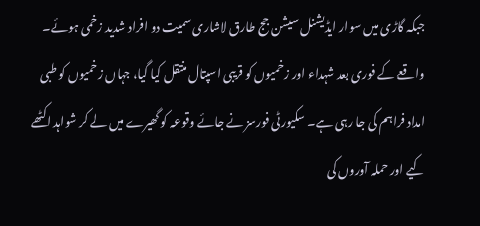جبکہ گاڑی میں سوار ایڈیشنل سیشن جج طارق لاشاری سمیت دو افراد شدید زخمی ہوئے۔
واقعے کے فوری بعد شہداء اور زخمیوں کو قریبی اسپتال منتقل کیا گیا، جہاں زخمیوں کو طبی امداد فراہم کی جا رہی ہے۔ سکیورٹی فورسز نے جائے وقوعہ کو گھیرے میں لے کر شواہد اکٹھے کیے اور حملہ آوروں کی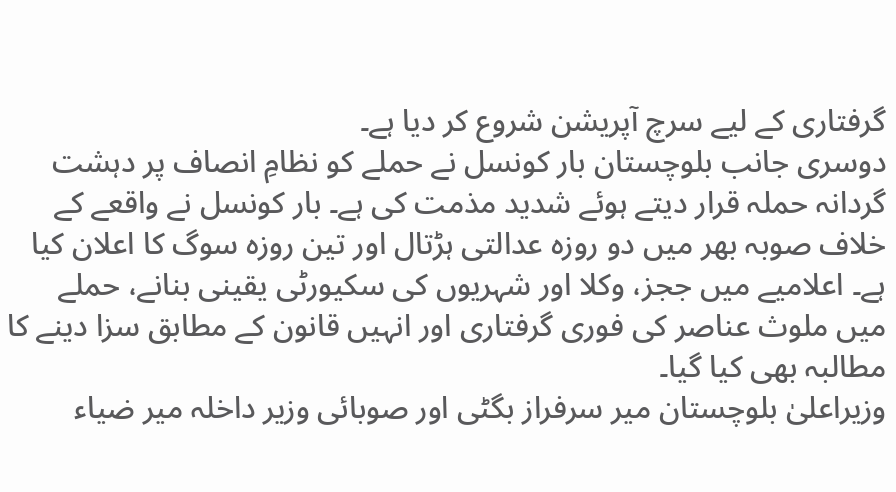گرفتاری کے لیے سرچ آپریشن شروع کر دیا ہے۔
دوسری جانب بلوچستان بار کونسل نے حملے کو نظامِ انصاف پر دہشت گردانہ حملہ قرار دیتے ہوئے شدید مذمت کی ہے۔ بار کونسل نے واقعے کے خلاف صوبہ بھر میں دو روزہ عدالتی ہڑتال اور تین روزہ سوگ کا اعلان کیا ہے۔ اعلامیے میں ججز، وکلا اور شہریوں کی سکیورٹی یقینی بنانے، حملے میں ملوث عناصر کی فوری گرفتاری اور انہیں قانون کے مطابق سزا دینے کا مطالبہ بھی کیا گیا۔
وزیراعلیٰ بلوچستان میر سرفراز بگٹی اور صوبائی وزیر داخلہ میر ضیاء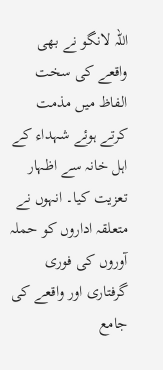اللہ لانگو نے بھی واقعے کی سخت الفاظ میں مذمت کرتے ہوئے شہداء کے اہل خانہ سے اظہار تعزیت کیا۔ انہوں نے متعلقہ اداروں کو حملہ آوروں کی فوری گرفتاری اور واقعے کی جامع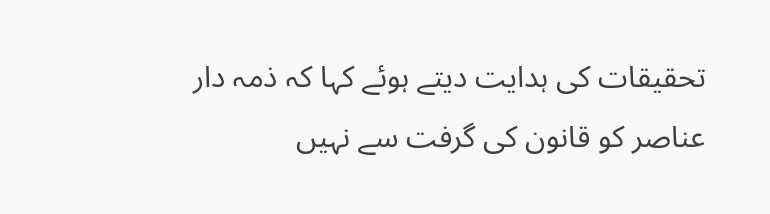تحقیقات کی ہدایت دیتے ہوئے کہا کہ ذمہ دار عناصر کو قانون کی گرفت سے نہیں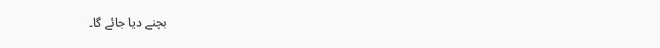بچنے دیا جائے گا۔